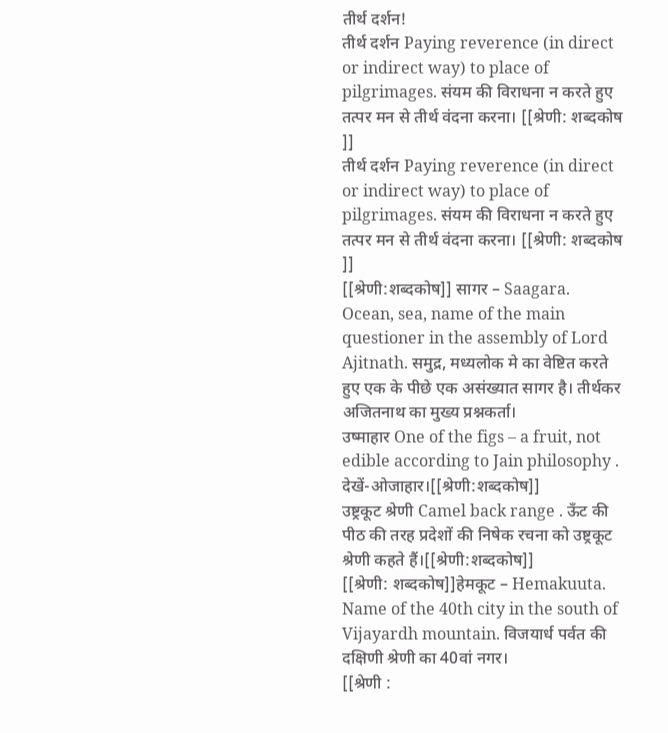तीर्थ दर्शन!
तीर्थ दर्शन Paying reverence (in direct or indirect way) to place of pilgrimages. संयम की विराधना न करते हुए तत्पर मन से तीर्थ वंदना करना। [[श्रेणी: शब्दकोष ]]
तीर्थ दर्शन Paying reverence (in direct or indirect way) to place of pilgrimages. संयम की विराधना न करते हुए तत्पर मन से तीर्थ वंदना करना। [[श्रेणी: शब्दकोष ]]
[[श्रेणी:शब्दकोष]] सागर – Saagara. Ocean, sea, name of the main questioner in the assembly of Lord Ajitnath. समुद्र, मध्यलोक मे का वेष्टित करते हुए एक के पीछे एक असंख्यात सागर है। तीर्थकर अजितनाथ का मुख्य प्रश्नकर्ता।
उष्माहार One of the figs – a fruit, not edible according to Jain philosophy . देखें-ओजाहार।[[श्रेणी:शब्दकोष]]
उष्ट्रकूट श्रेणी Camel back range . ऊँट की पीठ की तरह प्रदेशों की निषेक रचना को उष्ट्रकूट श्रेणी कहते हैं।[[श्रेणी:शब्दकोष]]
[[श्रेणी: शब्दकोष]]हेमकूट – Hemakuuta. Name of the 40th city in the south of Vijayardh mountain. विजयार्ध पर्वत की दक्षिणी श्रेणी का 40वां नगर।
[[श्रेणी :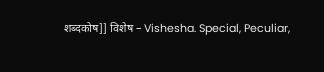शब्दकोष]] विशेष – Vishesha. Special, Peculiar,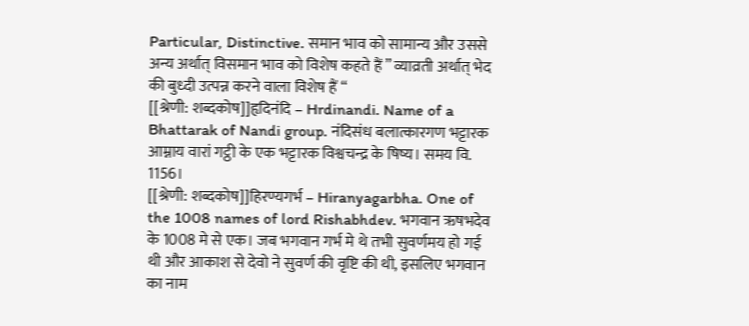Particular, Distinctive. समान भाव को सामान्य और उससे अन्य अर्थात् विसमान भाव को विशेष कहते हैं ” व्याव्रती अर्थात् भेद की बुध्दी उत्पन्न करने वाला विशेष हैं “
[[श्रेणी: शब्दकोष]]हृदिनंदि – Hrdinandi. Name of a Bhattarak of Nandi group. नंदिसंध बलात्कारगण भट्टारक आम्नाय वारां गट्ठी के एक भट्टारक विश्वचन्द्र के षिष्य। समय वि. 1156।
[[श्रेणी: शब्दकोष]]हिरण्यगर्भ – Hiranyagarbha. One of the 1008 names of lord Rishabhdev. भगवान ऋषभदेव के 1008 मे से एक। जब भगवान गर्भ मे थे तभी सुवर्णमय हो गई थी और आकाश से देवो ने सुवर्ण की वृष्टि की थी, इसलिए भगवान का नाम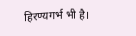हिरण्यगर्भ भी है।